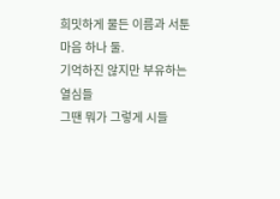희밋하게 물든 이름과 서툰 마음 하나 둘.
기억하진 않지만 부유하는 열심들
그땐 뭐가 그렇게 시들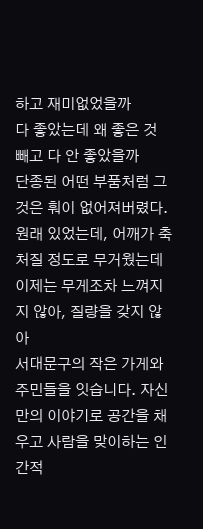하고 재미없었을까
다 좋았는데 왜 좋은 것 빼고 다 안 좋았을까
단종된 어떤 부품처럼 그것은 훠이 없어져버렸다.
원래 있었는데, 어깨가 축 처질 정도로 무거웠는데
이제는 무게조차 느껴지지 않아, 질량을 갖지 않아
서대문구의 작은 가게와 주민들을 잇습니다. 자신만의 이야기로 공간을 채우고 사람을 맞이하는 인간적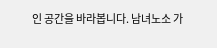인 공간을 바라봅니다. 남녀노소 가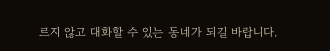르지 않고 대화할 수 있는 동네가 되길 바랍니다.